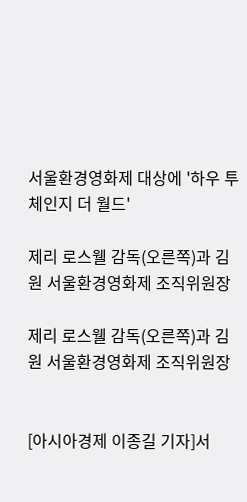서울환경영화제 대상에 '하우 투 체인지 더 월드'

제리 로스웰 감독(오른쪽)과 김원 서울환경영화제 조직위원장

제리 로스웰 감독(오른쪽)과 김원 서울환경영화제 조직위원장


[아시아경제 이종길 기자]서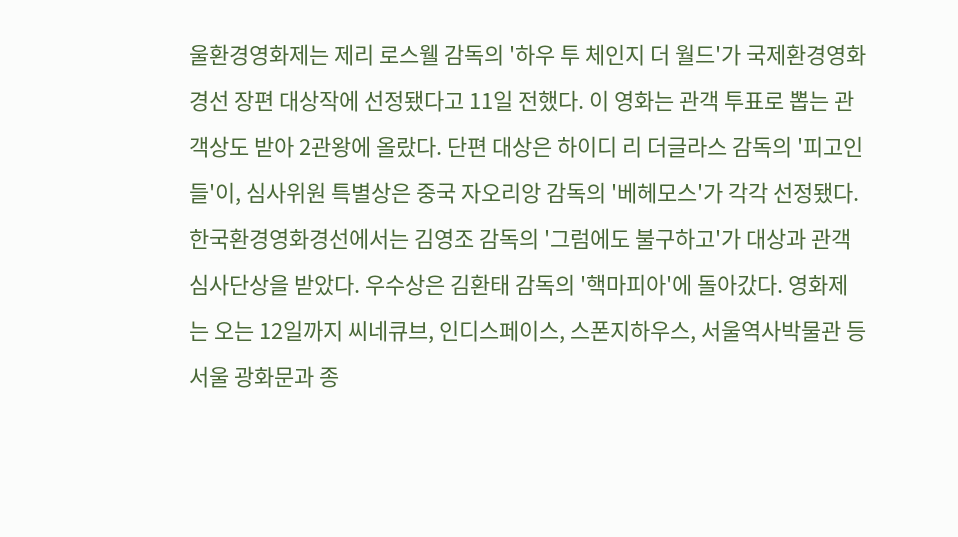울환경영화제는 제리 로스웰 감독의 '하우 투 체인지 더 월드'가 국제환경영화경선 장편 대상작에 선정됐다고 11일 전했다. 이 영화는 관객 투표로 뽑는 관객상도 받아 2관왕에 올랐다. 단편 대상은 하이디 리 더글라스 감독의 '피고인들'이, 심사위원 특별상은 중국 자오리앙 감독의 '베헤모스'가 각각 선정됐다. 한국환경영화경선에서는 김영조 감독의 '그럼에도 불구하고'가 대상과 관객심사단상을 받았다. 우수상은 김환태 감독의 '핵마피아'에 돌아갔다. 영화제는 오는 12일까지 씨네큐브, 인디스페이스, 스폰지하우스, 서울역사박물관 등 서울 광화문과 종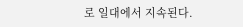로 일대에서 지속된다.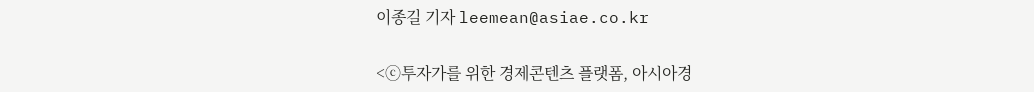이종길 기자 leemean@asiae.co.kr

<ⓒ투자가를 위한 경제콘텐츠 플랫폼, 아시아경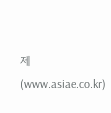제(www.asiae.co.kr)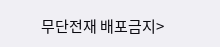무단전재 배포금지>